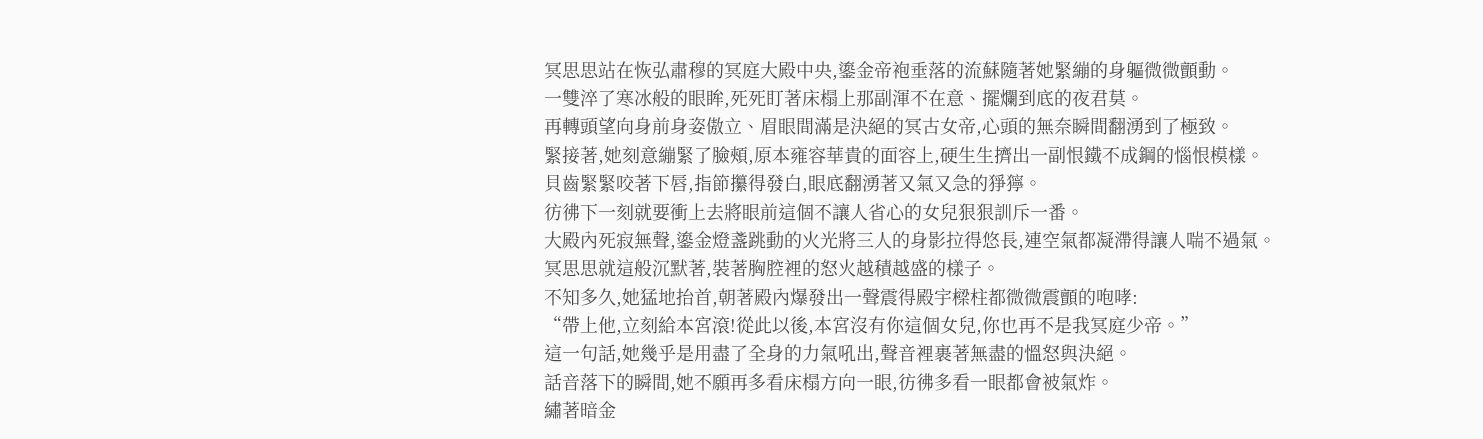冥思思站在恢弘肅穆的冥庭大殿中央,鎏金帝袍垂落的流蘇隨著她緊繃的身軀微微顫動。
一雙淬了寒冰般的眼眸,死死盯著床榻上那副渾不在意、擺爛到底的夜君莫。
再轉頭望向身前身姿傲立、眉眼間滿是決絕的冥古女帝,心頭的無奈瞬間翻湧到了極致。
緊接著,她刻意繃緊了臉頰,原本雍容華貴的面容上,硬生生擠出一副恨鐵不成鋼的惱恨模樣。
貝齒緊緊咬著下唇,指節攥得發白,眼底翻湧著又氣又急的猙獰。
彷彿下一刻就要衝上去將眼前這個不讓人省心的女兒狠狠訓斥一番。
大殿內死寂無聲,鎏金燈盞跳動的火光將三人的身影拉得悠長,連空氣都凝滯得讓人喘不過氣。
冥思思就這般沉默著,裝著胸腔裡的怒火越積越盛的樣子。
不知多久,她猛地抬首,朝著殿內爆發出一聲震得殿宇樑柱都微微震顫的咆哮:
“帶上他,立刻給本宮滾!從此以後,本宮沒有你這個女兒,你也再不是我冥庭少帝。”
這一句話,她幾乎是用盡了全身的力氣吼出,聲音裡裹著無盡的慍怒與決絕。
話音落下的瞬間,她不願再多看床榻方向一眼,彷彿多看一眼都會被氣炸。
繡著暗金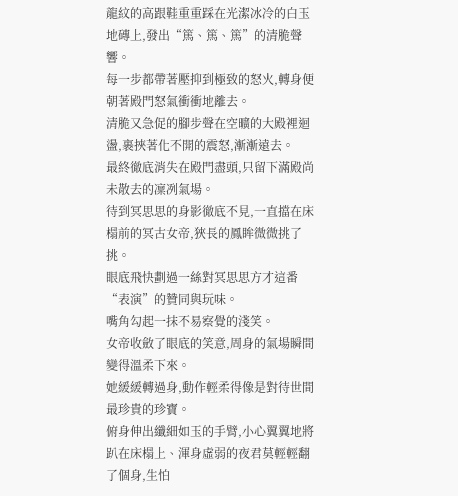龍紋的高跟鞋重重踩在光潔冰冷的白玉地磚上,發出“篤、篤、篤”的清脆聲響。
每一步都帶著壓抑到極致的怒火,轉身便朝著殿門怒氣衝衝地離去。
清脆又急促的腳步聲在空曠的大殿裡迴盪,裹挾著化不開的震怒,漸漸遠去。
最終徹底消失在殿門盡頭,只留下滿殿尚未散去的凜冽氣場。
待到冥思思的身影徹底不見,一直擋在床榻前的冥古女帝,狹長的鳳眸微微挑了挑。
眼底飛快劃過一絲對冥思思方才這番“表演”的贊同與玩味。
嘴角勾起一抹不易察覺的淺笑。
女帝收斂了眼底的笑意,周身的氣場瞬間變得溫柔下來。
她緩緩轉過身,動作輕柔得像是對待世間最珍貴的珍寶。
俯身伸出纖細如玉的手臂,小心翼翼地將趴在床榻上、渾身虛弱的夜君莫輕輕翻了個身,生怕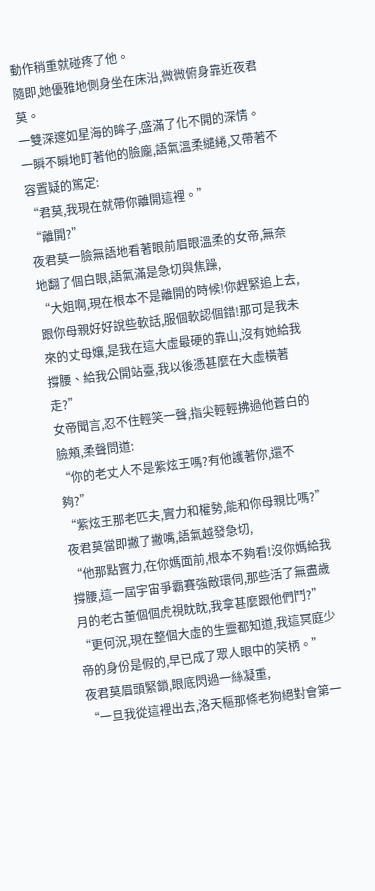動作稍重就碰疼了他。
隨即,她優雅地側身坐在床沿,微微俯身靠近夜君莫。
一雙深邃如星海的眸子,盛滿了化不開的深情。
一瞬不瞬地盯著他的臉龐,語氣溫柔繾綣,又帶著不容置疑的篤定:
“君莫,我現在就帶你離開這裡。”
“離開?”
夜君莫一臉無語地看著眼前眉眼溫柔的女帝,無奈地翻了個白眼,語氣滿是急切與焦躁,
“大姐啊,現在根本不是離開的時候!你趕緊追上去,跟你母親好好說些軟話,服個軟認個錯!那可是我未來的丈母孃,是我在這大虛最硬的靠山,沒有她給我撐腰、給我公開站臺,我以後憑甚麼在大虛橫著走?”
女帝聞言,忍不住輕笑一聲,指尖輕輕拂過他蒼白的臉頰,柔聲問道:
“你的老丈人不是紫炫王嗎?有他護著你,還不夠?”
“紫炫王那老匹夫,實力和權勢,能和你母親比嗎?”
夜君莫當即撇了撇嘴,語氣越發急切,
“他那點實力,在你媽面前,根本不夠看!沒你媽給我撐腰,這一屆宇宙爭霸賽強敵環伺,那些活了無盡歲月的老古董個個虎視眈眈,我拿甚麼跟他們鬥?”
“更何況,現在整個大虛的生靈都知道,我這冥庭少帝的身份是假的,早已成了眾人眼中的笑柄。”
夜君莫眉頭緊鎖,眼底閃過一絲凝重,
“一旦我從這裡出去,洛天樞那條老狗絕對會第一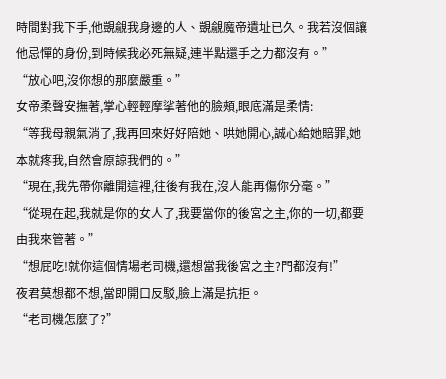時間對我下手,他覬覦我身邊的人、覬覦魔帝遺址已久。我若沒個讓他忌憚的身份,到時候我必死無疑,連半點還手之力都沒有。”
“放心吧,沒你想的那麼嚴重。”
女帝柔聲安撫著,掌心輕輕摩挲著他的臉頰,眼底滿是柔情:
“等我母親氣消了,我再回來好好陪她、哄她開心,誠心給她賠罪,她本就疼我,自然會原諒我們的。”
“現在,我先帶你離開這裡,往後有我在,沒人能再傷你分毫。”
“從現在起,我就是你的女人了,我要當你的後宮之主,你的一切,都要由我來管著。”
“想屁吃!就你這個情場老司機,還想當我後宮之主?門都沒有!”
夜君莫想都不想,當即開口反駁,臉上滿是抗拒。
“老司機怎麼了?”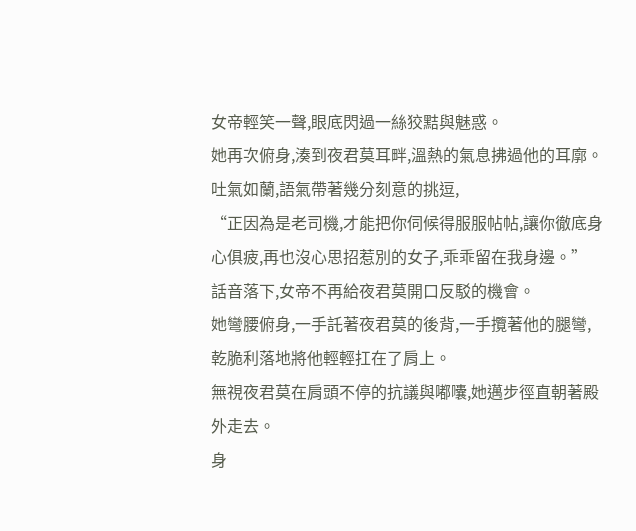女帝輕笑一聲,眼底閃過一絲狡黠與魅惑。
她再次俯身,湊到夜君莫耳畔,溫熱的氣息拂過他的耳廓。
吐氣如蘭,語氣帶著幾分刻意的挑逗,
“正因為是老司機,才能把你伺候得服服帖帖,讓你徹底身心俱疲,再也沒心思招惹別的女子,乖乖留在我身邊。”
話音落下,女帝不再給夜君莫開口反駁的機會。
她彎腰俯身,一手託著夜君莫的後背,一手攬著他的腿彎,乾脆利落地將他輕輕扛在了肩上。
無視夜君莫在肩頭不停的抗議與嘟囔,她邁步徑直朝著殿外走去。
身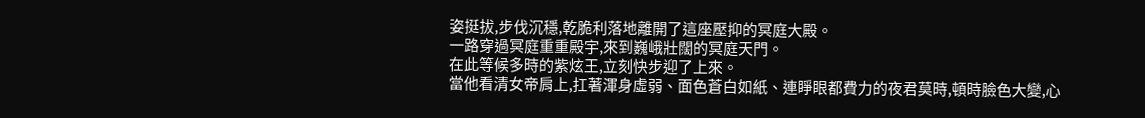姿挺拔,步伐沉穩,乾脆利落地離開了這座壓抑的冥庭大殿。
一路穿過冥庭重重殿宇,來到巍峨壯闊的冥庭天門。
在此等候多時的紫炫王,立刻快步迎了上來。
當他看清女帝肩上,扛著渾身虛弱、面色蒼白如紙、連睜眼都費力的夜君莫時,頓時臉色大變,心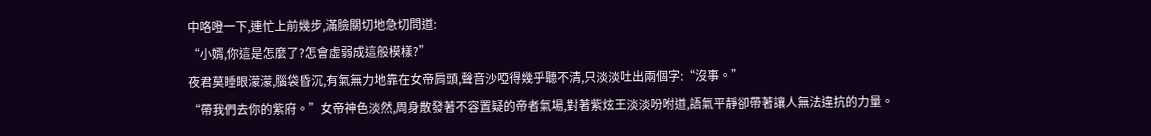中咯噔一下,連忙上前幾步,滿臉關切地急切問道:
“小婿,你這是怎麼了?怎會虛弱成這般模樣?”
夜君莫睡眼濛濛,腦袋昏沉,有氣無力地靠在女帝肩頭,聲音沙啞得幾乎聽不清,只淡淡吐出兩個字:“沒事。”
“帶我們去你的紫府。”女帝神色淡然,周身散發著不容置疑的帝者氣場,對著紫炫王淡淡吩咐道,語氣平靜卻帶著讓人無法違抗的力量。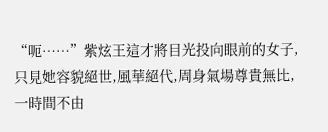“呃……”紫炫王這才將目光投向眼前的女子,只見她容貌絕世,風華絕代,周身氣場尊貴無比,一時間不由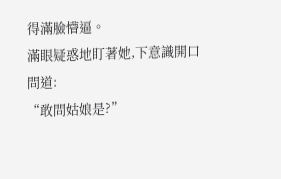得滿臉懵逼。
滿眼疑惑地盯著她,下意識開口問道:
“敢問姑娘是?”